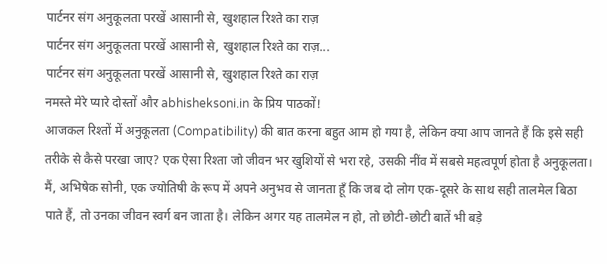पार्टनर संग अनुकूलता परखें आसानी से, खुशहाल रिश्ते का राज़
पार्टनर संग अनुकूलता परखें आसानी से, खुशहाल रिश्ते का राज़...
पार्टनर संग अनुकूलता परखें आसानी से, खुशहाल रिश्ते का राज़
नमस्ते मेरे प्यारे दोस्तों और abhisheksoni.in के प्रिय पाठकों!
आजकल रिश्तों में अनुकूलता (Compatibility) की बात करना बहुत आम हो गया है, लेकिन क्या आप जानते हैं कि इसे सही तरीके से कैसे परखा जाए? एक ऐसा रिश्ता जो जीवन भर खुशियों से भरा रहे, उसकी नींव में सबसे महत्वपूर्ण होता है अनुकूलता। मैं, अभिषेक सोनी, एक ज्योतिषी के रूप में अपने अनुभव से जानता हूँ कि जब दो लोग एक-दूसरे के साथ सही तालमेल बिठा पाते हैं, तो उनका जीवन स्वर्ग बन जाता है। लेकिन अगर यह तालमेल न हो, तो छोटी-छोटी बातें भी बड़े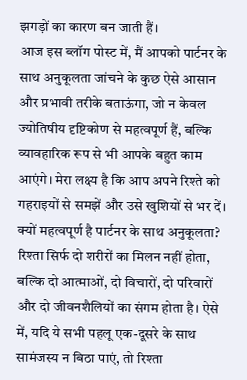झगड़ों का कारण बन जाती हैं।
आज इस ब्लॉग पोस्ट में, मैं आपको पार्टनर के साथ अनुकूलता जांचने के कुछ ऐसे आसान और प्रभावी तरीके बताऊंगा, जो न केवल ज्योतिषीय दृष्टिकोण से महत्वपूर्ण हैं, बल्कि व्यावहारिक रूप से भी आपके बहुत काम आएंगे। मेरा लक्ष्य है कि आप अपने रिश्ते को गहराइयों से समझें और उसे खुशियों से भर दें।
क्यों महत्वपूर्ण है पार्टनर के साथ अनुकूलता?
रिश्ता सिर्फ दो शरीरों का मिलन नहीं होता, बल्कि दो आत्माओं, दो विचारों, दो परिवारों और दो जीवनशैलियों का संगम होता है। ऐसे में, यदि ये सभी पहलू एक-दूसरे के साथ सामंजस्य न बिठा पाएं, तो रिश्ता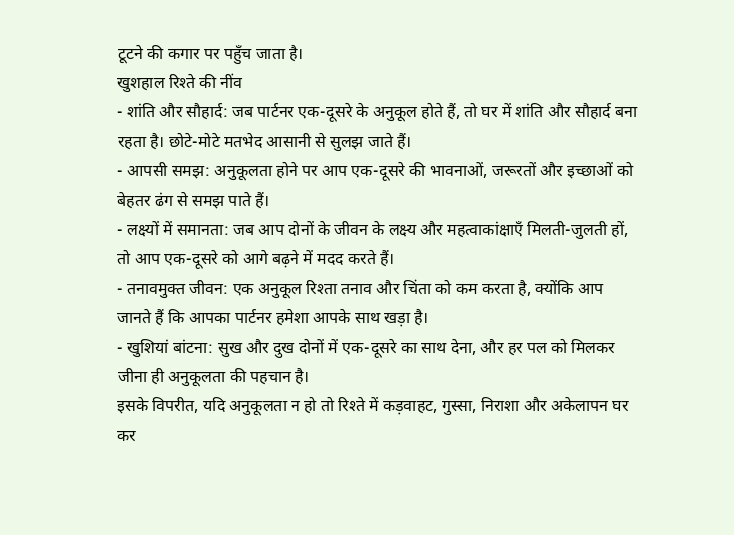टूटने की कगार पर पहुँच जाता है।
खुशहाल रिश्ते की नींव
- शांति और सौहार्द: जब पार्टनर एक-दूसरे के अनुकूल होते हैं, तो घर में शांति और सौहार्द बना रहता है। छोटे-मोटे मतभेद आसानी से सुलझ जाते हैं।
- आपसी समझ: अनुकूलता होने पर आप एक-दूसरे की भावनाओं, जरूरतों और इच्छाओं को बेहतर ढंग से समझ पाते हैं।
- लक्ष्यों में समानता: जब आप दोनों के जीवन के लक्ष्य और महत्वाकांक्षाएँ मिलती-जुलती हों, तो आप एक-दूसरे को आगे बढ़ने में मदद करते हैं।
- तनावमुक्त जीवन: एक अनुकूल रिश्ता तनाव और चिंता को कम करता है, क्योंकि आप जानते हैं कि आपका पार्टनर हमेशा आपके साथ खड़ा है।
- खुशियां बांटना: सुख और दुख दोनों में एक-दूसरे का साथ देना, और हर पल को मिलकर जीना ही अनुकूलता की पहचान है।
इसके विपरीत, यदि अनुकूलता न हो तो रिश्ते में कड़वाहट, गुस्सा, निराशा और अकेलापन घर कर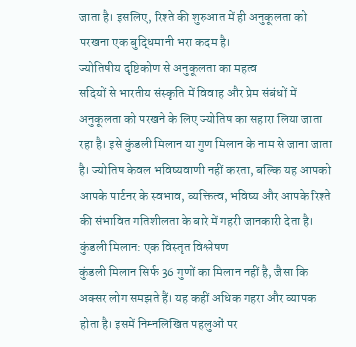जाता है। इसलिए, रिश्ते की शुरुआत में ही अनुकूलता को परखना एक बुद्धिमानी भरा कदम है।
ज्योतिषीय दृष्टिकोण से अनुकूलता का महत्व
सदियों से भारतीय संस्कृति में विवाह और प्रेम संबंधों में अनुकूलता को परखने के लिए ज्योतिष का सहारा लिया जाता रहा है। इसे कुंडली मिलान या गुण मिलान के नाम से जाना जाता है। ज्योतिष केवल भविष्यवाणी नहीं करता, बल्कि यह आपको आपके पार्टनर के स्वभाव, व्यक्तित्व, भविष्य और आपके रिश्ते की संभावित गतिशीलता के बारे में गहरी जानकारी देता है।
कुंडली मिलान: एक विस्तृत विश्लेषण
कुंडली मिलान सिर्फ 36 गुणों का मिलान नहीं है, जैसा कि अक्सर लोग समझते हैं। यह कहीं अधिक गहरा और व्यापक होता है। इसमें निम्नलिखित पहलुओं पर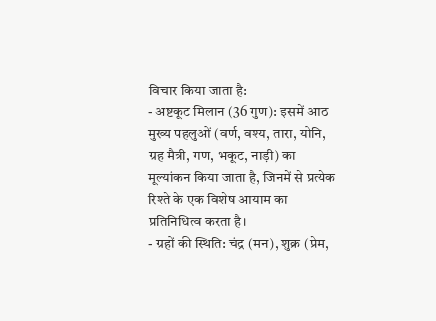विचार किया जाता है:
- अष्टकूट मिलान (36 गुण): इसमें आठ मुख्य पहलुओं (वर्ण, वश्य, तारा, योनि, ग्रह मैत्री, गण, भकूट, नाड़ी) का मूल्यांकन किया जाता है, जिनमें से प्रत्येक रिश्ते के एक विशेष आयाम का प्रतिनिधित्व करता है।
- ग्रहों की स्थिति: चंद्र (मन), शुक्र (प्रेम,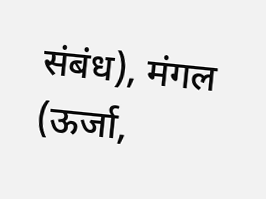संबंध), मंगल (ऊर्जा,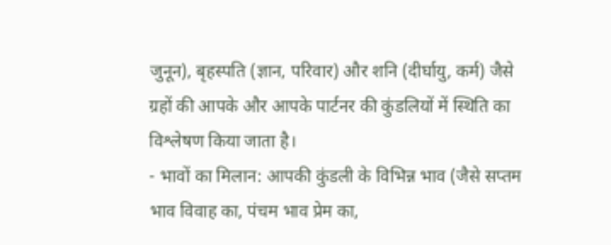जुनून), बृहस्पति (ज्ञान, परिवार) और शनि (दीर्घायु, कर्म) जैसे ग्रहों की आपके और आपके पार्टनर की कुंडलियों में स्थिति का विश्लेषण किया जाता है।
- भावों का मिलान: आपकी कुंडली के विभिन्न भाव (जैसे सप्तम भाव विवाह का, पंचम भाव प्रेम का,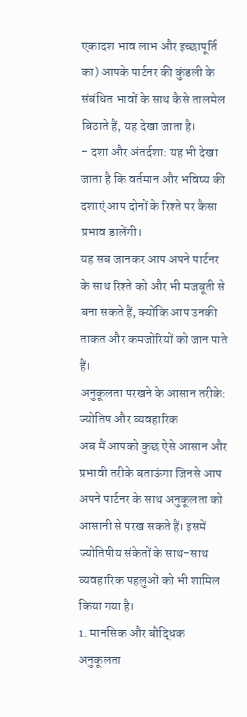एकादश भाव लाभ और इच्छापूर्ति का) आपके पार्टनर की कुंडली के संबंधित भावों के साथ कैसे तालमेल बिठाते हैं, यह देखा जाता है।
- दशा और अंतर्दशा: यह भी देखा जाता है कि वर्तमान और भविष्य की दशाएं आप दोनों के रिश्ते पर कैसा प्रभाव डालेंगी।
यह सब जानकर आप अपने पार्टनर के साथ रिश्ते को और भी मजबूती से बना सकते हैं, क्योंकि आप उनकी ताकत और कमजोरियों को जान पाते हैं।
अनुकूलता परखने के आसान तरीके: ज्योतिष और व्यवहारिक
अब मैं आपको कुछ ऐसे आसान और प्रभावी तरीके बताऊंगा जिनसे आप अपने पार्टनर के साथ अनुकूलता को आसानी से परख सकते हैं। इसमें ज्योतिषीय संकेतों के साथ-साथ व्यवहारिक पहलुओं को भी शामिल किया गया है।
1. मानसिक और बौद्धिक अनुकूलता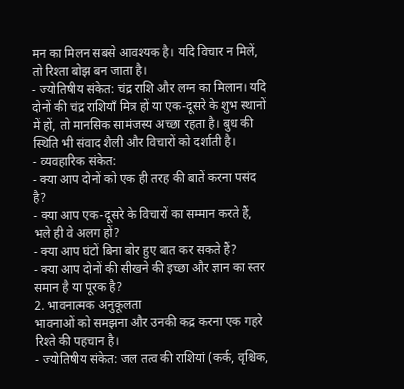मन का मिलन सबसे आवश्यक है। यदि विचार न मिलें, तो रिश्ता बोझ बन जाता है।
- ज्योतिषीय संकेत: चंद्र राशि और लग्न का मिलान। यदि दोनों की चंद्र राशियाँ मित्र हों या एक-दूसरे के शुभ स्थानों में हों, तो मानसिक सामंजस्य अच्छा रहता है। बुध की स्थिति भी संवाद शैली और विचारों को दर्शाती है।
- व्यवहारिक संकेत:
- क्या आप दोनों को एक ही तरह की बातें करना पसंद है?
- क्या आप एक-दूसरे के विचारों का सम्मान करते हैं, भले ही वे अलग हों?
- क्या आप घंटों बिना बोर हुए बात कर सकते हैं?
- क्या आप दोनों की सीखने की इच्छा और ज्ञान का स्तर समान है या पूरक है?
2. भावनात्मक अनुकूलता
भावनाओं को समझना और उनकी कद्र करना एक गहरे रिश्ते की पहचान है।
- ज्योतिषीय संकेत: जल तत्व की राशियां (कर्क, वृश्चिक,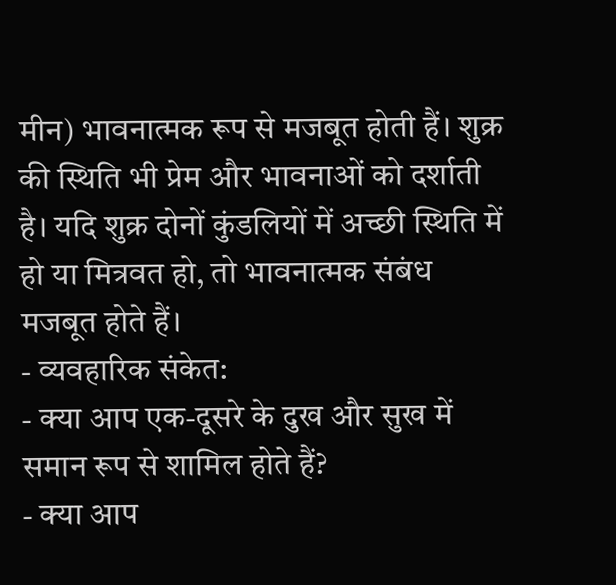मीन) भावनात्मक रूप से मजबूत होती हैं। शुक्र की स्थिति भी प्रेम और भावनाओं को दर्शाती है। यदि शुक्र दोनों कुंडलियों में अच्छी स्थिति में हो या मित्रवत हो, तो भावनात्मक संबंध मजबूत होते हैं।
- व्यवहारिक संकेत:
- क्या आप एक-दूसरे के दुख और सुख में समान रूप से शामिल होते हैं?
- क्या आप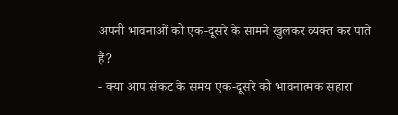अपनी भावनाओं को एक-दूसरे के सामने खुलकर व्यक्त कर पाते हैं?
- क्या आप संकट के समय एक-दूसरे को भावनात्मक सहारा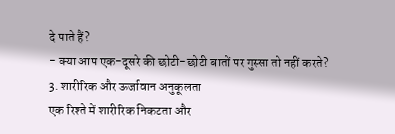दे पाते हैं?
- क्या आप एक-दूसरे की छोटी-छोटी बातों पर गुस्सा तो नहीं करते?
3. शारीरिक और ऊर्जावान अनुकूलता
एक रिश्ते में शारीरिक निकटता और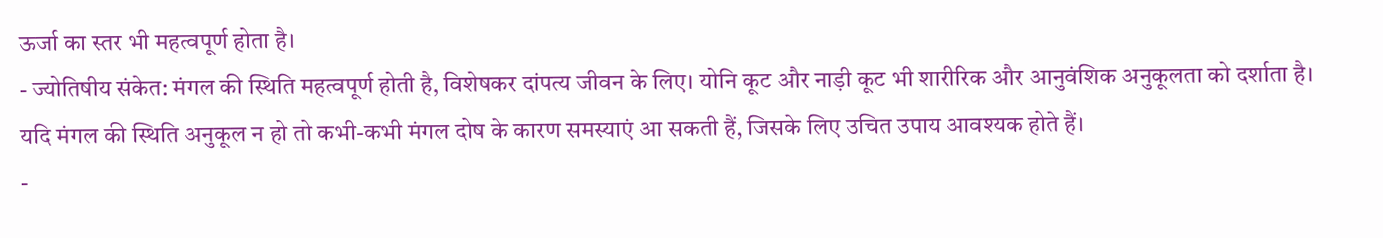ऊर्जा का स्तर भी महत्वपूर्ण होता है।
- ज्योतिषीय संकेत: मंगल की स्थिति महत्वपूर्ण होती है, विशेषकर दांपत्य जीवन के लिए। योनि कूट और नाड़ी कूट भी शारीरिक और आनुवंशिक अनुकूलता को दर्शाता है। यदि मंगल की स्थिति अनुकूल न हो तो कभी-कभी मंगल दोष के कारण समस्याएं आ सकती हैं, जिसके लिए उचित उपाय आवश्यक होते हैं।
-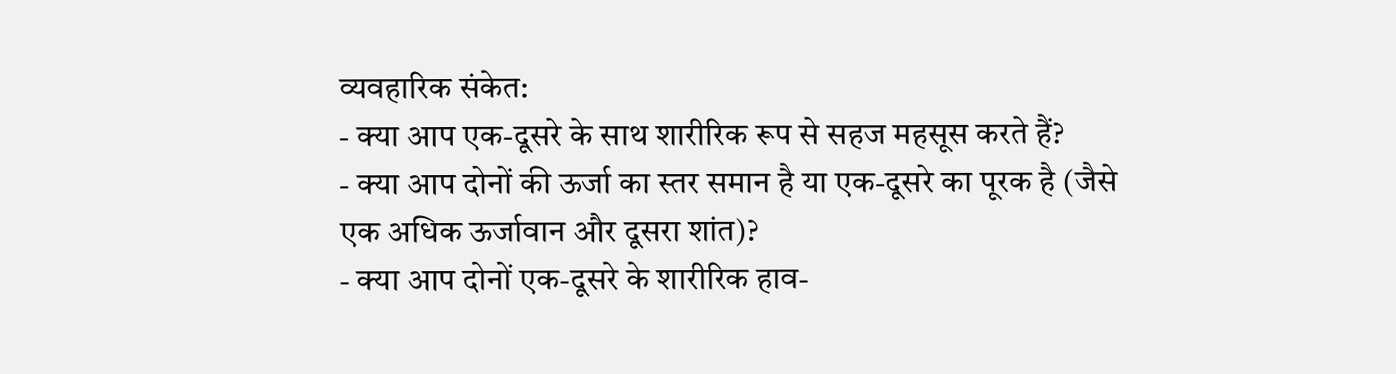व्यवहारिक संकेत:
- क्या आप एक-दूसरे के साथ शारीरिक रूप से सहज महसूस करते हैं?
- क्या आप दोनों की ऊर्जा का स्तर समान है या एक-दूसरे का पूरक है (जैसे एक अधिक ऊर्जावान और दूसरा शांत)?
- क्या आप दोनों एक-दूसरे के शारीरिक हाव-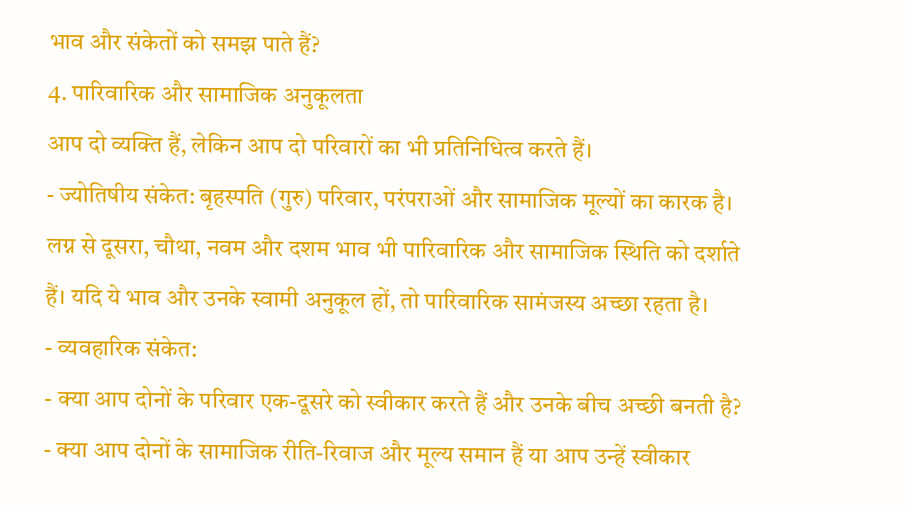भाव और संकेतों को समझ पाते हैं?
4. पारिवारिक और सामाजिक अनुकूलता
आप दो व्यक्ति हैं, लेकिन आप दो परिवारों का भी प्रतिनिधित्व करते हैं।
- ज्योतिषीय संकेत: बृहस्पति (गुरु) परिवार, परंपराओं और सामाजिक मूल्यों का कारक है। लग्न से दूसरा, चौथा, नवम और दशम भाव भी पारिवारिक और सामाजिक स्थिति को दर्शाते हैं। यदि ये भाव और उनके स्वामी अनुकूल हों, तो पारिवारिक सामंजस्य अच्छा रहता है।
- व्यवहारिक संकेत:
- क्या आप दोनों के परिवार एक-दूसरे को स्वीकार करते हैं और उनके बीच अच्छी बनती है?
- क्या आप दोनों के सामाजिक रीति-रिवाज और मूल्य समान हैं या आप उन्हें स्वीकार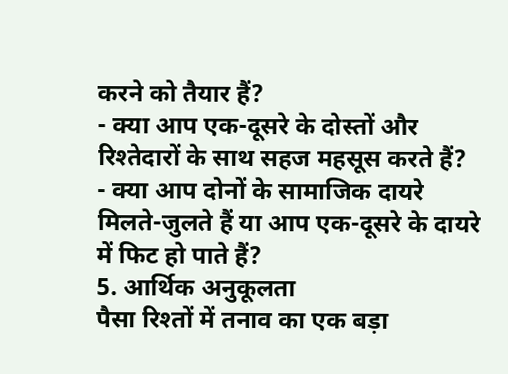करने को तैयार हैं?
- क्या आप एक-दूसरे के दोस्तों और रिश्तेदारों के साथ सहज महसूस करते हैं?
- क्या आप दोनों के सामाजिक दायरे मिलते-जुलते हैं या आप एक-दूसरे के दायरे में फिट हो पाते हैं?
5. आर्थिक अनुकूलता
पैसा रिश्तों में तनाव का एक बड़ा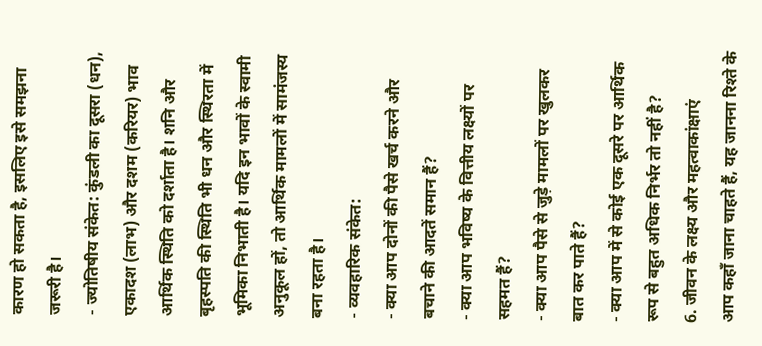कारण हो सकता है, इसलिए इसे समझना जरूरी है।
- ज्योतिषीय संकेत: कुंडली का दूसरा (धन), एकादश (लाभ) और दशम (करियर) भाव आर्थिक स्थिति को दर्शाता है। शनि और बृहस्पति की स्थिति भी धन और स्थिरता में भूमिका निभाती है। यदि इन भावों के स्वामी अनुकूल हों, तो आर्थिक मामलों में सामंजस्य बना रहता है।
- व्यवहारिक संकेत:
- क्या आप दोनों की पैसे खर्च करने और बचाने की आदतें समान हैं?
- क्या आप भविष्य के वित्तीय लक्ष्यों पर सहमत हैं?
- क्या आप पैसे से जुड़े मामलों पर खुलकर बात कर पाते हैं?
- क्या आप में से कोई एक दूसरे पर आर्थिक रूप से बहुत अधिक निर्भर तो नहीं है?
6. जीवन के लक्ष्य और महत्वाकांक्षाएं
आप कहाँ जाना चाहते हैं, यह जानना रिश्ते के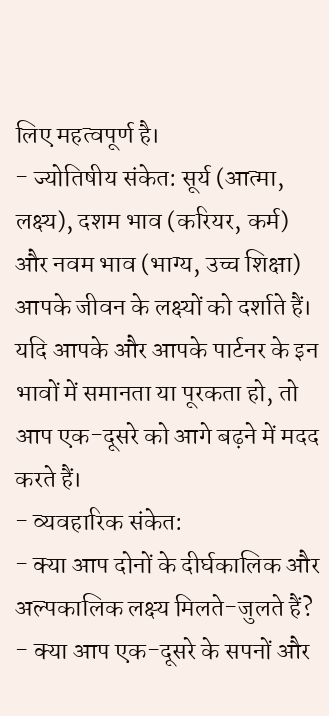लिए महत्वपूर्ण है।
- ज्योतिषीय संकेत: सूर्य (आत्मा, लक्ष्य), दशम भाव (करियर, कर्म) और नवम भाव (भाग्य, उच्च शिक्षा) आपके जीवन के लक्ष्यों को दर्शाते हैं। यदि आपके और आपके पार्टनर के इन भावों में समानता या पूरकता हो, तो आप एक-दूसरे को आगे बढ़ने में मदद करते हैं।
- व्यवहारिक संकेत:
- क्या आप दोनों के दीर्घकालिक और अल्पकालिक लक्ष्य मिलते-जुलते हैं?
- क्या आप एक-दूसरे के सपनों और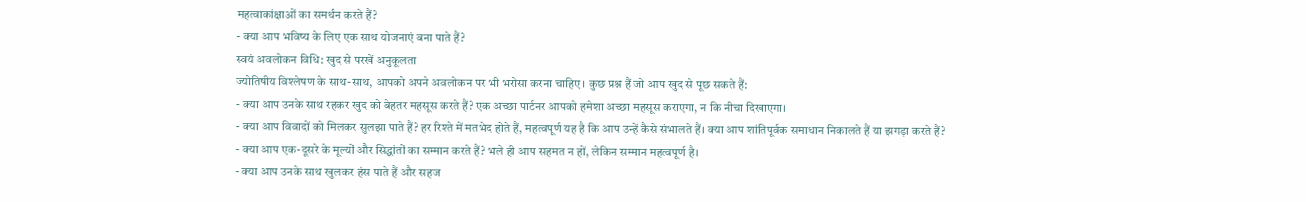महत्वाकांक्षाओं का समर्थन करते हैं?
- क्या आप भविष्य के लिए एक साथ योजनाएं बना पाते हैं?
स्वयं अवलोकन विधि: खुद से परखें अनुकूलता
ज्योतिषीय विश्लेषण के साथ-साथ, आपको अपने अवलोकन पर भी भरोसा करना चाहिए। कुछ प्रश्न हैं जो आप खुद से पूछ सकते हैं:
- क्या आप उनके साथ रहकर खुद को बेहतर महसूस करते हैं? एक अच्छा पार्टनर आपको हमेशा अच्छा महसूस कराएगा, न कि नीचा दिखाएगा।
- क्या आप विवादों को मिलकर सुलझा पाते हैं? हर रिश्ते में मतभेद होते हैं, महत्वपूर्ण यह है कि आप उन्हें कैसे संभालते हैं। क्या आप शांतिपूर्वक समाधान निकालते हैं या झगड़ा करते हैं?
- क्या आप एक-दूसरे के मूल्यों और सिद्धांतों का सम्मान करते हैं? भले ही आप सहमत न हों, लेकिन सम्मान महत्वपूर्ण है।
- क्या आप उनके साथ खुलकर हंस पाते हैं और सहज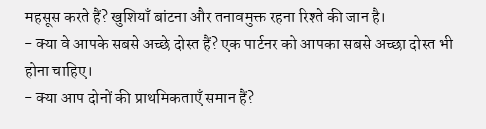महसूस करते हैं? खुशियाँ बांटना और तनावमुक्त रहना रिश्ते की जान है।
- क्या वे आपके सबसे अच्छे दोस्त हैं? एक पार्टनर को आपका सबसे अच्छा दोस्त भी होना चाहिए।
- क्या आप दोनों की प्राथमिकताएँ समान हैं?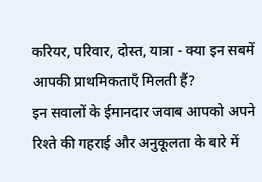करियर, परिवार, दोस्त, यात्रा - क्या इन सबमें आपकी प्राथमिकताएँ मिलती हैं?
इन सवालों के ईमानदार जवाब आपको अपने रिश्ते की गहराई और अनुकूलता के बारे में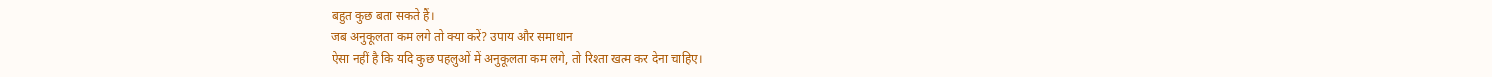बहुत कुछ बता सकते हैं।
जब अनुकूलता कम लगे तो क्या करें? उपाय और समाधान
ऐसा नहीं है कि यदि कुछ पहलुओं में अनुकूलता कम लगे, तो रिश्ता खत्म कर देना चाहिए।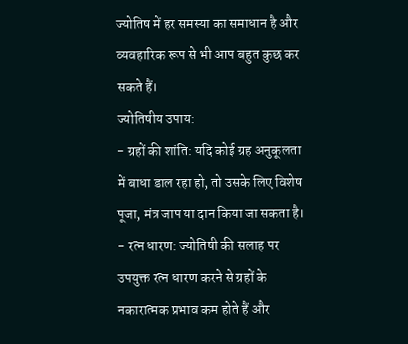ज्योतिष में हर समस्या का समाधान है और व्यवहारिक रूप से भी आप बहुत कुछ कर सकते हैं।
ज्योतिषीय उपाय:
- ग्रहों की शांति: यदि कोई ग्रह अनुकूलता में बाधा डाल रहा हो, तो उसके लिए विशेष पूजा, मंत्र जाप या दान किया जा सकता है।
- रत्न धारण: ज्योतिषी की सलाह पर उपयुक्त रत्न धारण करने से ग्रहों के नकारात्मक प्रभाव कम होते हैं और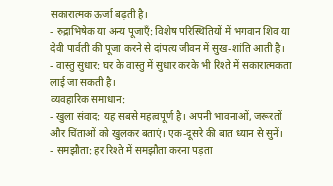सकारात्मक ऊर्जा बढ़ती है।
- रुद्राभिषेक या अन्य पूजाएँ: विशेष परिस्थितियों में भगवान शिव या देवी पार्वती की पूजा करने से दांपत्य जीवन में सुख-शांति आती है।
- वास्तु सुधार: घर के वास्तु में सुधार करके भी रिश्ते में सकारात्मकता लाई जा सकती है।
व्यवहारिक समाधान:
- खुला संवाद: यह सबसे महत्वपूर्ण है। अपनी भावनाओं, जरूरतों और चिंताओं को खुलकर बताएं। एक-दूसरे की बात ध्यान से सुनें।
- समझौता: हर रिश्ते में समझौता करना पड़ता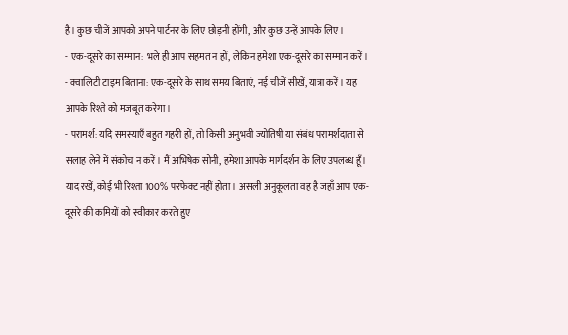है। कुछ चीजें आपको अपने पार्टनर के लिए छोड़नी होंगी, और कुछ उन्हें आपके लिए।
- एक-दूसरे का सम्मान: भले ही आप सहमत न हों, लेकिन हमेशा एक-दूसरे का सम्मान करें।
- क्वालिटी टाइम बिताना: एक-दूसरे के साथ समय बिताएं, नई चीजें सीखें, यात्रा करें। यह आपके रिश्ते को मजबूत करेगा।
- परामर्श: यदि समस्याएँ बहुत गहरी हों, तो किसी अनुभवी ज्योतिषी या संबंध परामर्शदाता से सलाह लेने में संकोच न करें। मैं अभिषेक सोनी, हमेशा आपके मार्गदर्शन के लिए उपलब्ध हूँ।
याद रखें, कोई भी रिश्ता 100% परफेक्ट नहीं होता। असली अनुकूलता वह है जहाँ आप एक-दूसरे की कमियों को स्वीकार करते हुए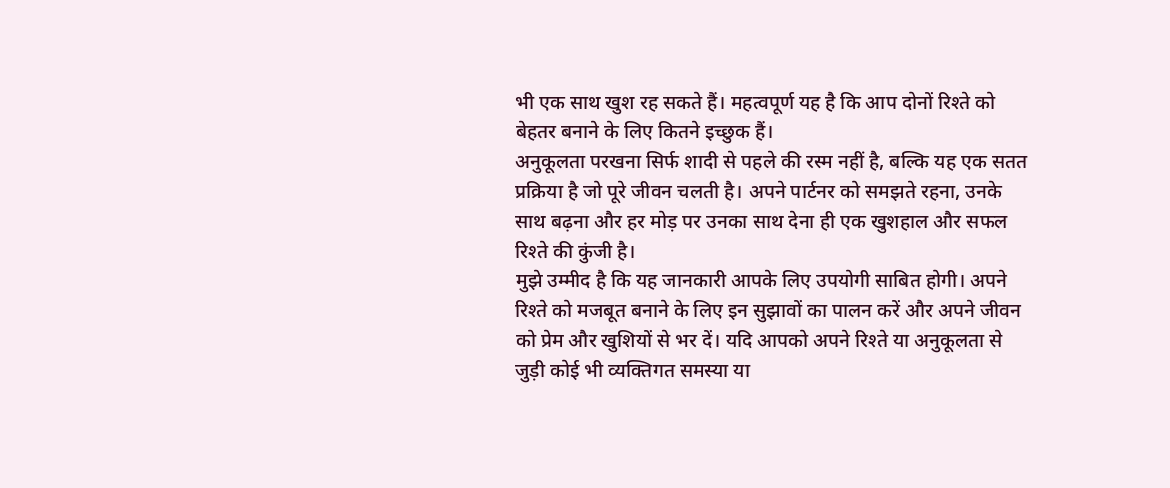भी एक साथ खुश रह सकते हैं। महत्वपूर्ण यह है कि आप दोनों रिश्ते को बेहतर बनाने के लिए कितने इच्छुक हैं।
अनुकूलता परखना सिर्फ शादी से पहले की रस्म नहीं है, बल्कि यह एक सतत प्रक्रिया है जो पूरे जीवन चलती है। अपने पार्टनर को समझते रहना, उनके साथ बढ़ना और हर मोड़ पर उनका साथ देना ही एक खुशहाल और सफल रिश्ते की कुंजी है।
मुझे उम्मीद है कि यह जानकारी आपके लिए उपयोगी साबित होगी। अपने रिश्ते को मजबूत बनाने के लिए इन सुझावों का पालन करें और अपने जीवन को प्रेम और खुशियों से भर दें। यदि आपको अपने रिश्ते या अनुकूलता से जुड़ी कोई भी व्यक्तिगत समस्या या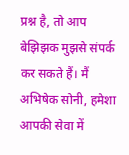प्रश्न है, तो आप बेझिझक मुझसे संपर्क कर सकते हैं। मैं अभिषेक सोनी, हमेशा आपकी सेवा में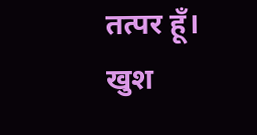तत्पर हूँ।
खुश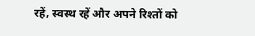रहें, स्वस्थ रहें और अपने रिश्तों को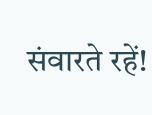संवारते रहें!